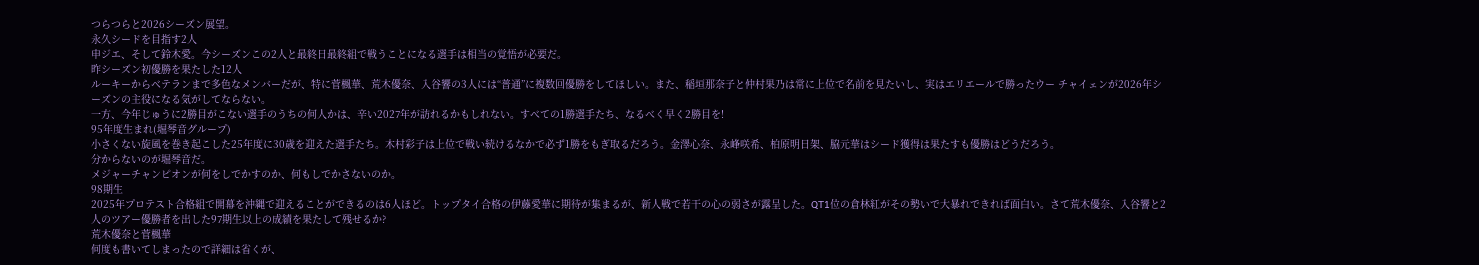つらつらと2026シーズン展望。
永久シードを目指す2人
申ジエ、そして鈴木愛。今シーズンこの2人と最終日最終組で戦うことになる選手は相当の覚悟が必要だ。
昨シーズン初優勝を果たした12人
ルーキーからベテランまで多色なメンバーだが、特に菅楓華、荒木優奈、入谷響の3人には“普通”に複数回優勝をしてほしい。また、稲垣那奈子と仲村果乃は常に上位で名前を見たいし、実はエリエールで勝ったウー チャイェンが2026年シーズンの主役になる気がしてならない。
一方、今年じゅうに2勝目がこない選手のうちの何人かは、辛い2027年が訪れるかもしれない。すべての1勝選手たち、なるべく早く2勝目を!
95年度生まれ(堀琴音グループ)
小さくない旋風を巻き起こした25年度に30歳を迎えた選手たち。木村彩子は上位で戦い続けるなかで必ず1勝をもぎ取るだろう。金澤心奈、永峰咲希、柏原明日架、脇元華はシード獲得は果たすも優勝はどうだろう。
分からないのが堀琴音だ。
メジャーチャンピオンが何をしでかすのか、何もしでかさないのか。
98期生
2025年プロテスト合格組で開幕を沖縄で迎えることができるのは6人ほど。トップタイ合格の伊藤愛華に期待が集まるが、新人戦で若干の心の弱さが露呈した。QT1位の倉林紅がその勢いで大暴れできれば面白い。さて荒木優奈、入谷響と2人のツアー優勝者を出した97期生以上の成績を果たして残せるか?
荒木優奈と菅楓華
何度も書いてしまったので詳細は省くが、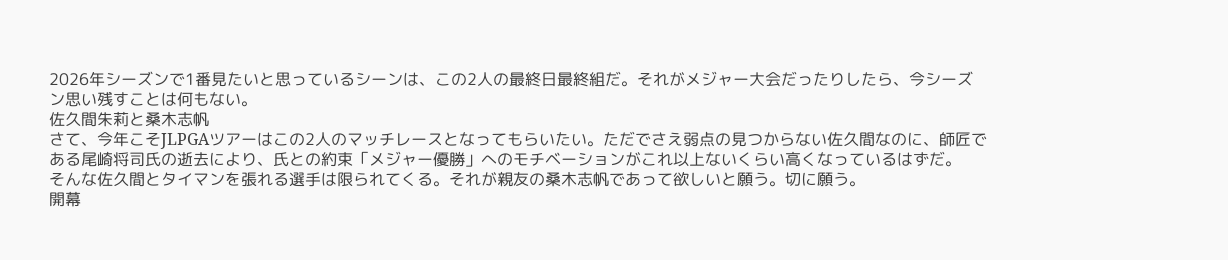2026年シーズンで1番見たいと思っているシーンは、この2人の最終日最終組だ。それがメジャー大会だったりしたら、今シーズン思い残すことは何もない。
佐久間朱莉と桑木志帆
さて、今年こそJLPGAツアーはこの2人のマッチレースとなってもらいたい。ただでさえ弱点の見つからない佐久間なのに、師匠である尾崎将司氏の逝去により、氏との約束「メジャー優勝」へのモチベーションがこれ以上ないくらい高くなっているはずだ。
そんな佐久間とタイマンを張れる選手は限られてくる。それが親友の桑木志帆であって欲しいと願う。切に願う。
開幕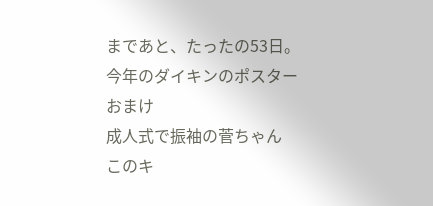まであと、たったの53日。
今年のダイキンのポスター
おまけ
成人式で振袖の菅ちゃん
このキ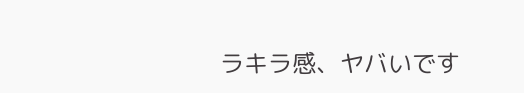ラキラ感、ヤバいです